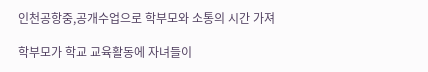인천공항중,공개수업으로 학부모와 소통의 시간 가져

학부모가 학교 교육활동에 자녀들이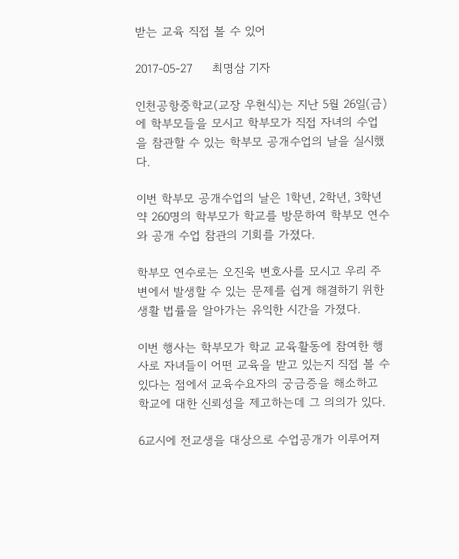받는 교육 직접 볼 수 있어

2017-05-27     최명삼 기자

인천공항중학교(교장 우현식)는 지난 5월 26일(금)에 학부모들을 모시고 학부모가 직접 자녀의 수업을 참관할 수 있는 학부모 공개수업의 날을 실시했다.

이번 학부모 공개수업의 날은 1학년, 2학년, 3학년 약 260명의 학부모가 학교를 방문하여 학부모 연수와 공개 수업 참관의 기회를 가졌다.

학부모 연수로는 오진욱 변호사를 모시고 우리 주변에서 발생할 수 있는 문제를 쉽게 해결하기 위한 생활 법률을 알아가는 유익한 시간을 가졌다.

이번 행사는 학부모가 학교 교육활동에 참여한 행사로 자녀들이 어떤 교육을 받고 있는지 직접 볼 수 있다는 점에서 교육수요자의 궁금증을 해소하고 학교에 대한 신뢰성을 제고하는데 그 의의가 있다.

6교시에 전교생을 대상으로 수업공개가 이루어져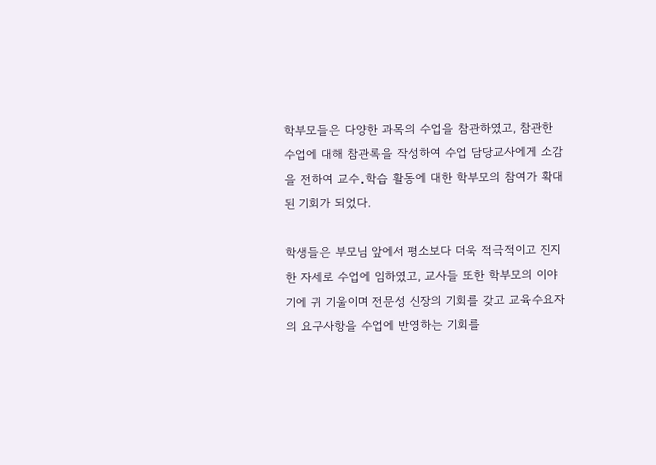학부모들은 다양한 과목의 수업을 참관하였고, 참관한 수업에 대해 참관록을 작성하여 수업 담당교사에게 소감을 전하여 교수․학습 활동에 대한 학부모의 참여가 확대된 기회가 되었다.

학생들은 부모님 앞에서 평소보다 더욱 적극적이고 진지한 자세로 수업에 임하였고, 교사들 또한 학부모의 이야기에 귀 기울이며 전문성 신장의 기회를 갖고 교육수요자의 요구사항을 수업에 반영하는 기회를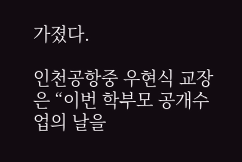가졌다.

인천공항중 우현식 교장은 “이번 학부모 공개수업의 날을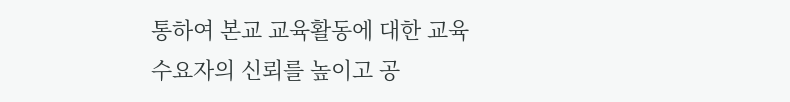통하여 본교 교육활동에 대한 교육수요자의 신뢰를 높이고 공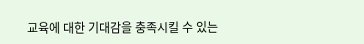교육에 대한 기대감을 충족시킬 수 있는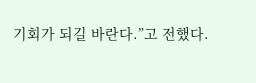기회가 되길 바란다.”고 전했다.